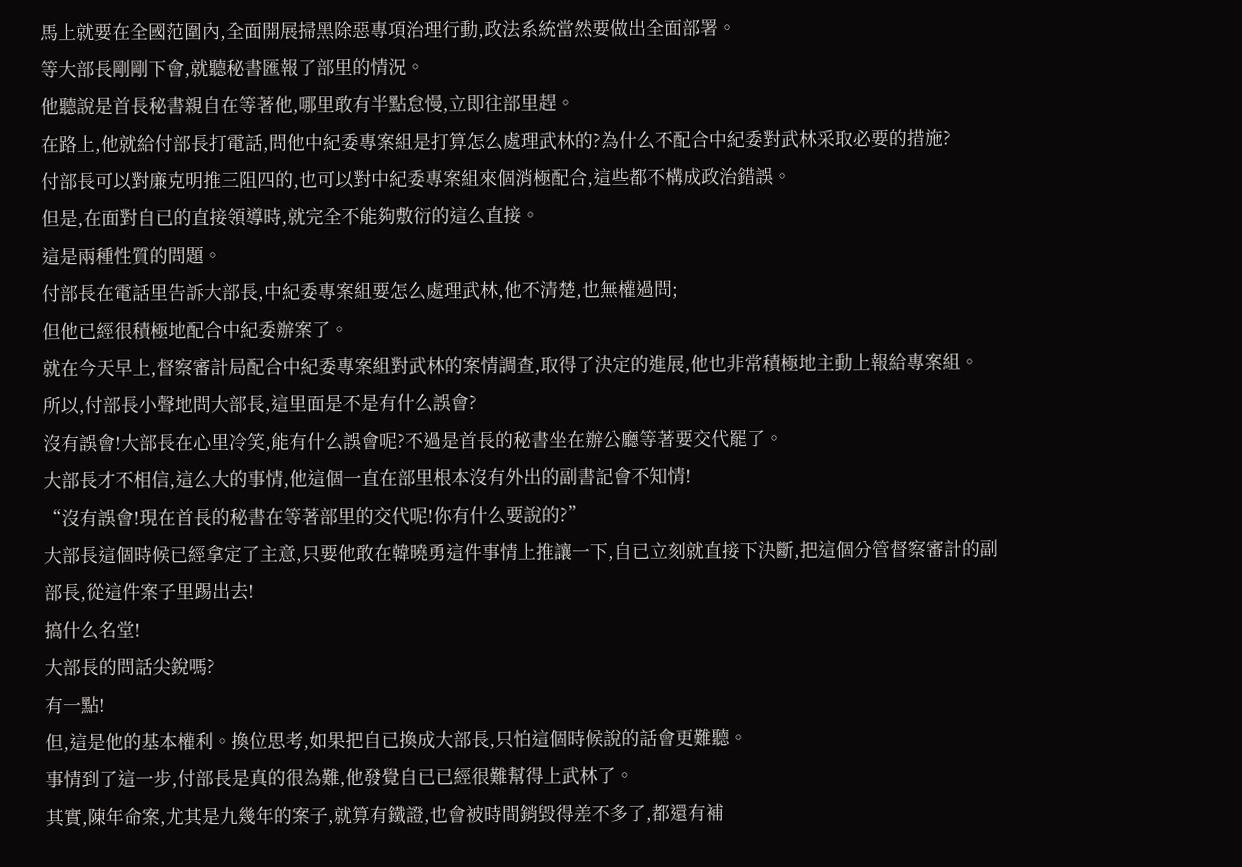馬上就要在全國范圍內,全面開展掃黑除惡專項治理行動,政法系統當然要做出全面部署。
等大部長剛剛下會,就聽秘書匯報了部里的情況。
他聽說是首長秘書親自在等著他,哪里敢有半點怠慢,立即往部里趕。
在路上,他就給付部長打電話,問他中紀委專案組是打算怎么處理武林的?為什么不配合中紀委對武林采取必要的措施?
付部長可以對廉克明推三阻四的,也可以對中紀委專案組來個消極配合,這些都不構成政治錯誤。
但是,在面對自已的直接領導時,就完全不能夠敷衍的這么直接。
這是兩種性質的問題。
付部長在電話里告訴大部長,中紀委專案組要怎么處理武林,他不清楚,也無權過問;
但他已經很積極地配合中紀委辦案了。
就在今天早上,督察審計局配合中紀委專案組對武林的案情調查,取得了決定的進展,他也非常積極地主動上報給專案組。
所以,付部長小聲地問大部長,這里面是不是有什么誤會?
沒有誤會!大部長在心里冷笑,能有什么誤會呢?不過是首長的秘書坐在辦公廳等著要交代罷了。
大部長才不相信,這么大的事情,他這個一直在部里根本沒有外出的副書記會不知情!
“沒有誤會!現在首長的秘書在等著部里的交代呢!你有什么要說的?”
大部長這個時候已經拿定了主意,只要他敢在韓曉勇這件事情上推讓一下,自已立刻就直接下決斷,把這個分管督察審計的副部長,從這件案子里踢出去!
搞什么名堂!
大部長的問話尖銳嗎?
有一點!
但,這是他的基本權利。換位思考,如果把自已換成大部長,只怕這個時候說的話會更難聽。
事情到了這一步,付部長是真的很為難,他發覺自已已經很難幫得上武林了。
其實,陳年命案,尤其是九幾年的案子,就算有鐵證,也會被時間銷毀得差不多了,都還有補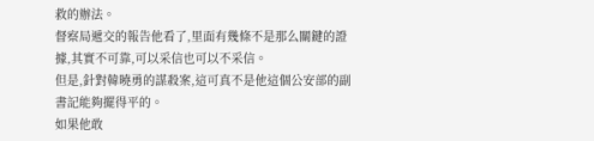救的辦法。
督察局遞交的報告他看了,里面有幾條不是那么關鍵的證據,其實不可靠,可以采信也可以不采信。
但是,針對韓曉勇的謀殺案,這可真不是他這個公安部的副書記能夠擺得平的。
如果他敢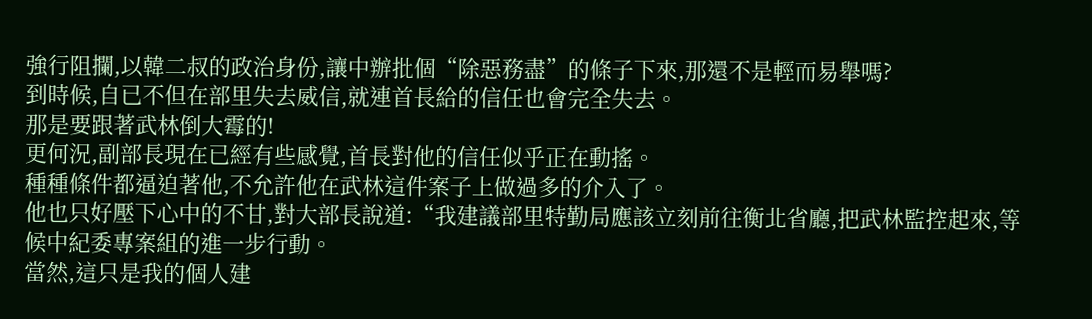強行阻攔,以韓二叔的政治身份,讓中辦批個“除惡務盡”的條子下來,那還不是輕而易舉嗎?
到時候,自已不但在部里失去威信,就連首長給的信任也會完全失去。
那是要跟著武林倒大霉的!
更何況,副部長現在已經有些感覺,首長對他的信任似乎正在動搖。
種種條件都逼迫著他,不允許他在武林這件案子上做過多的介入了。
他也只好壓下心中的不甘,對大部長說道:“我建議部里特勤局應該立刻前往衡北省廳,把武林監控起來,等候中紀委專案組的進一步行動。
當然,這只是我的個人建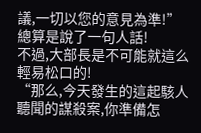議,一切以您的意見為準!”
總算是說了一句人話!
不過,大部長是不可能就這么輕易松口的!
“那么,今天發生的這起駭人聽聞的謀殺案,你準備怎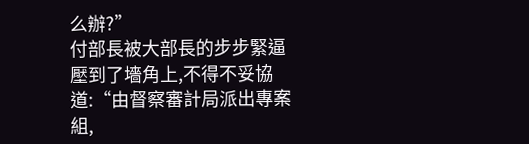么辦?”
付部長被大部長的步步緊逼壓到了墻角上,不得不妥協道:“由督察審計局派出專案組,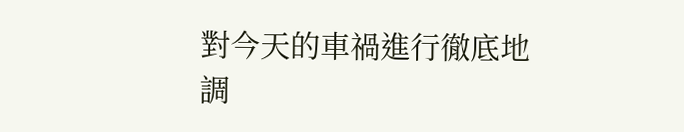對今天的車禍進行徹底地調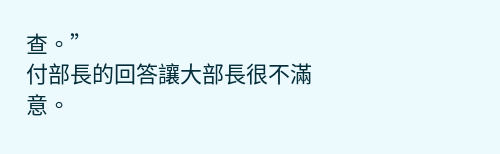查。”
付部長的回答讓大部長很不滿意。